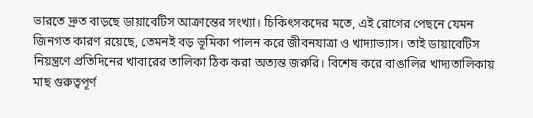ভারতে দ্রুত বাড়ছে ডায়াবেটিস আক্রান্তের সংখ্যা। চিকিৎসকদের মতে, এই রোগের পেছনে যেমন জিনগত কারণ রয়েছে, তেমনই বড় ভূমিকা পালন করে জীবনযাত্রা ও খাদ্যাভ্যাস। তাই ডায়াবেটিস নিয়ন্ত্রণে প্রতিদিনের খাবারের তালিকা ঠিক করা অত্যন্ত জরুরি। বিশেষ করে বাঙালির খাদ্যতালিকায় মাছ গুরুত্বপূর্ণ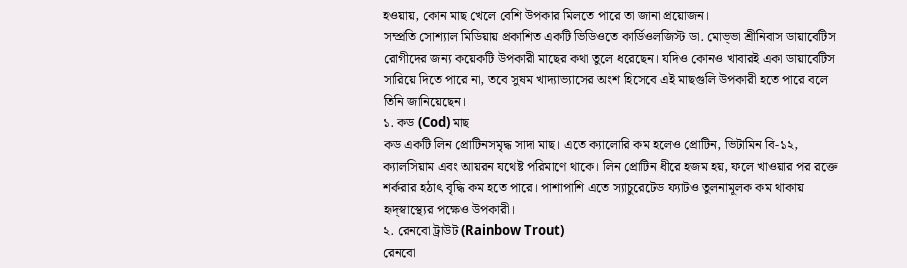হওয়ায়, কোন মাছ খেলে বেশি উপকার মিলতে পারে তা জানা প্রয়োজন।
সম্প্রতি সোশ্যাল মিডিয়ায় প্রকাশিত একটি ভিডিওতে কার্ডিওলজিস্ট ডা. মোভ্ভা শ্রীনিবাস ডায়াবেটিস রোগীদের জন্য কয়েকটি উপকারী মাছের কথা তুলে ধরেছেন। যদিও কোনও খাবারই একা ডায়াবেটিস সারিয়ে দিতে পারে না, তবে সুষম খাদ্যাভ্যাসের অংশ হিসেবে এই মাছগুলি উপকারী হতে পারে বলে তিনি জানিয়েছেন।
১. কড (Cod) মাছ
কড একটি লিন প্রোটিনসমৃদ্ধ সাদা মাছ। এতে ক্যালোরি কম হলেও প্রোটিন, ভিটামিন বি-১২, ক্যালসিয়াম এবং আয়রন যথেষ্ট পরিমাণে থাকে। লিন প্রোটিন ধীরে হজম হয়, ফলে খাওয়ার পর রক্তে শর্করার হঠাৎ বৃদ্ধি কম হতে পারে। পাশাপাশি এতে স্যাচুরেটেড ফ্যাটও তুলনামূলক কম থাকায় হৃদ্স্বাস্থ্যের পক্ষেও উপকারী।
২. রেনবো ট্রাউট (Rainbow Trout)
রেনবো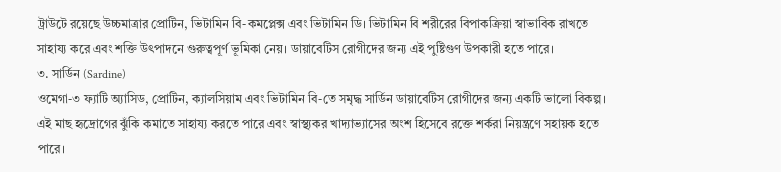ট্রাউটে রয়েছে উচ্চমাত্রার প্রোটিন, ভিটামিন বি-কমপ্লেক্স এবং ভিটামিন ডি। ভিটামিন বি শরীরের বিপাকক্রিয়া স্বাভাবিক রাখতে সাহায্য করে এবং শক্তি উৎপাদনে গুরুত্বপূর্ণ ভূমিকা নেয়। ডায়াবেটিস রোগীদের জন্য এই পুষ্টিগুণ উপকারী হতে পারে।
৩. সার্ডিন (Sardine)
ওমেগা-৩ ফ্যাটি অ্যাসিড, প্রোটিন, ক্যালসিয়াম এবং ভিটামিন বি-তে সমৃদ্ধ সার্ডিন ডায়াবেটিস রোগীদের জন্য একটি ভালো বিকল্প। এই মাছ হৃদ্রোগের ঝুঁকি কমাতে সাহায্য করতে পারে এবং স্বাস্থ্যকর খাদ্যাভ্যাসের অংশ হিসেবে রক্তে শর্করা নিয়ন্ত্রণে সহায়ক হতে পারে।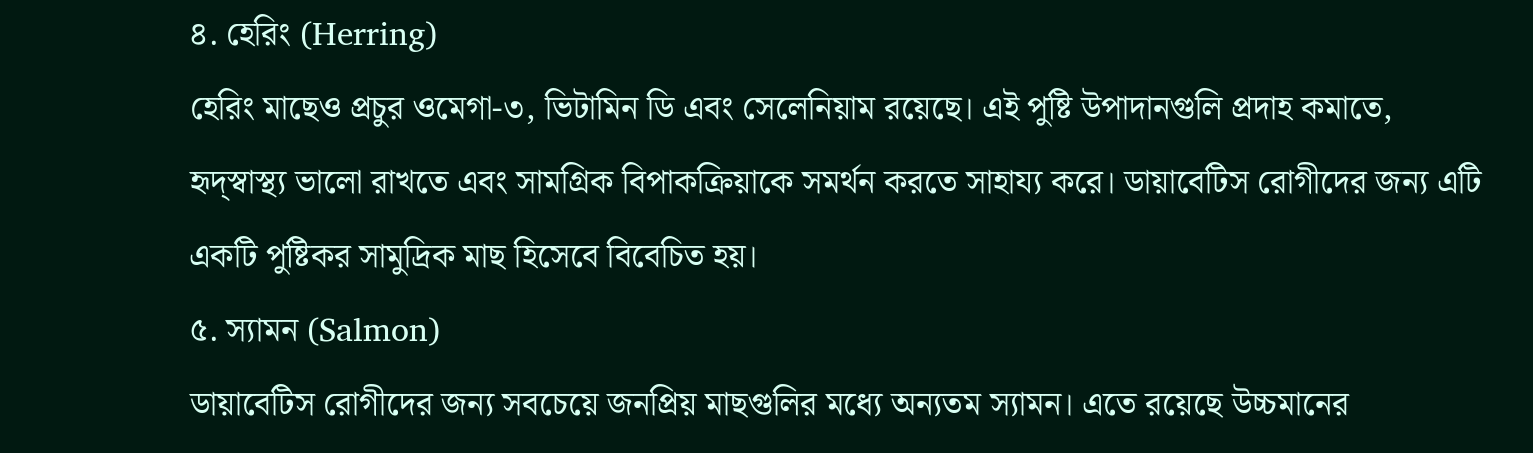৪. হেরিং (Herring)
হেরিং মাছেও প্রচুর ওমেগা-৩, ভিটামিন ডি এবং সেলেনিয়াম রয়েছে। এই পুষ্টি উপাদানগুলি প্রদাহ কমাতে, হৃদ্স্বাস্থ্য ভালো রাখতে এবং সামগ্রিক বিপাকক্রিয়াকে সমর্থন করতে সাহায্য করে। ডায়াবেটিস রোগীদের জন্য এটি একটি পুষ্টিকর সামুদ্রিক মাছ হিসেবে বিবেচিত হয়।
৫. স্যামন (Salmon)
ডায়াবেটিস রোগীদের জন্য সবচেয়ে জনপ্রিয় মাছগুলির মধ্যে অন্যতম স্যামন। এতে রয়েছে উচ্চমানের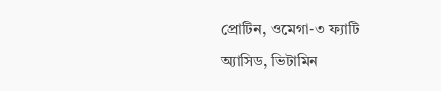প্রোটিন, ওমেগা-৩ ফ্যাটি অ্যাসিড, ভিটামিন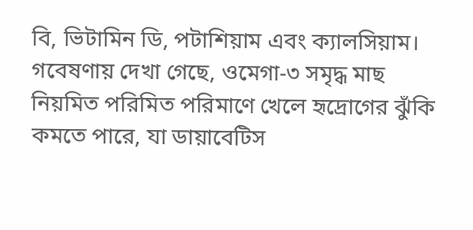বি, ভিটামিন ডি, পটাশিয়াম এবং ক্যালসিয়াম। গবেষণায় দেখা গেছে, ওমেগা-৩ সমৃদ্ধ মাছ নিয়মিত পরিমিত পরিমাণে খেলে হৃদ্রোগের ঝুঁকি কমতে পারে, যা ডায়াবেটিস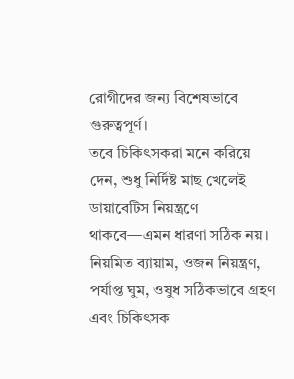রোগীদের জন্য বিশেষভাবে গুরুত্বপূর্ণ।
তবে চিকিৎসকরা মনে করিয়ে দেন, শুধু নির্দিষ্ট মাছ খেলেই ডায়াবেটিস নিয়ন্ত্রণে থাকবে—এমন ধারণা সঠিক নয়। নিয়মিত ব্যায়াম, ওজন নিয়ন্ত্রণ, পর্যাপ্ত ঘুম, ওষুধ সঠিকভাবে গ্রহণ এবং চিকিৎসক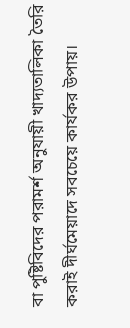বা পুষ্টিবিদের পরামর্শ অনুযায়ী খাদ্যতালিকা তৈরি করাই দীর্ঘমেয়াদে সবচেয়ে কার্যকর উপায়।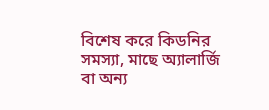বিশেষ করে কিডনির সমস্যা, মাছে অ্যালার্জি বা অন্য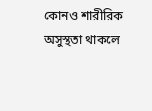কোনও শারীরিক অসুস্থতা থাকলে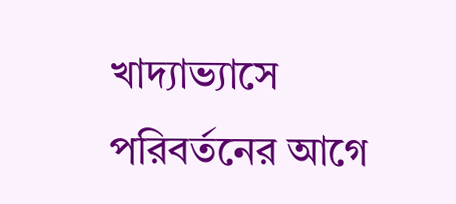খাদ্যাভ্যাসে পরিবর্তনের আগে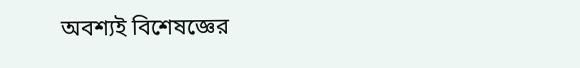অবশ্যই বিশেষজ্ঞের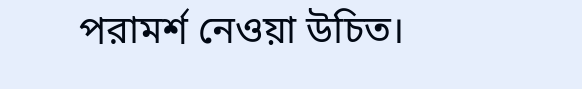পরামর্শ নেওয়া উচিত।